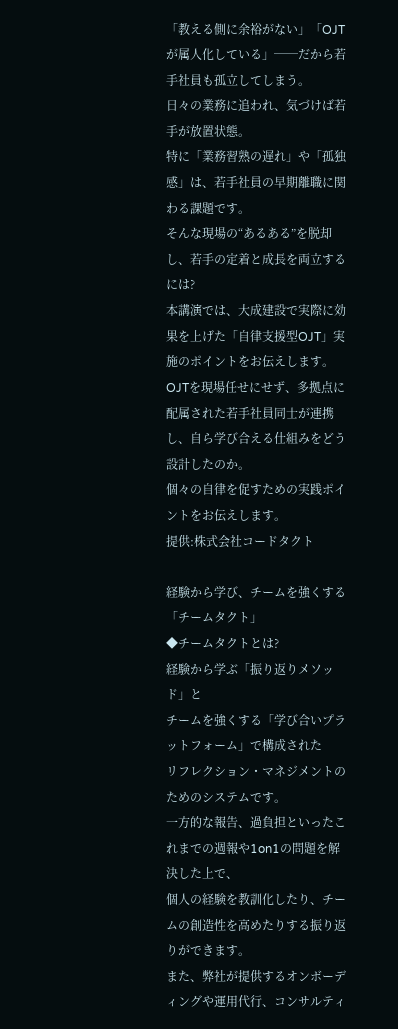「教える側に余裕がない」「OJTが属人化している」──だから若手社員も孤立してしまう。
日々の業務に追われ、気づけば若手が放置状態。
特に「業務習熟の遅れ」や「孤独感」は、若手社員の早期離職に関わる課題です。
そんな現場の“あるある”を脱却し、若手の定着と成長を両立するには?
本講演では、大成建設で実際に効果を上げた「自律支援型OJT」実施のポイントをお伝えします。OJTを現場任せにせず、多拠点に配属された若手社員同士が連携し、自ら学び合える仕組みをどう設計したのか。
個々の自律を促すための実践ポイントをお伝えします。
提供:株式会社コードタクト

経験から学び、チームを強くする「チームタクト」
◆チームタクトとは?
経験から学ぶ「振り返りメソッド」と
チームを強くする「学び合いプラットフォーム」で構成された
リフレクション・マネジメントのためのシステムです。
一方的な報告、過負担といったこれまでの週報や1on1の問題を解決した上で、
個人の経験を教訓化したり、チームの創造性を高めたりする振り返りができます。
また、弊社が提供するオンボーディングや運用代行、コンサルティ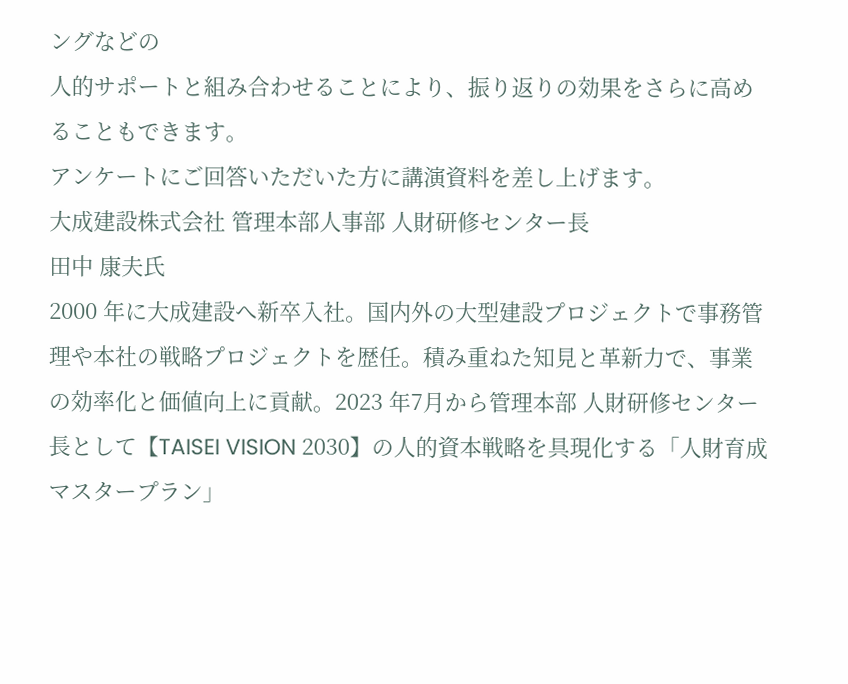ングなどの
人的サポートと組み合わせることにより、振り返りの効果をさらに高めることもできます。
アンケートにご回答いただいた方に講演資料を差し上げます。
大成建設株式会社 管理本部人事部 人財研修センター長
田中 康夫氏
2000 年に大成建設へ新卒入社。国内外の大型建設プロジェクトで事務管理や本社の戦略プロジェクトを歴任。積み重ねた知見と革新力で、事業の効率化と価値向上に貢献。2023 年7月から管理本部 人財研修センター長として【TAISEI VISION 2030】の人的資本戦略を具現化する「人財育成マスタープラン」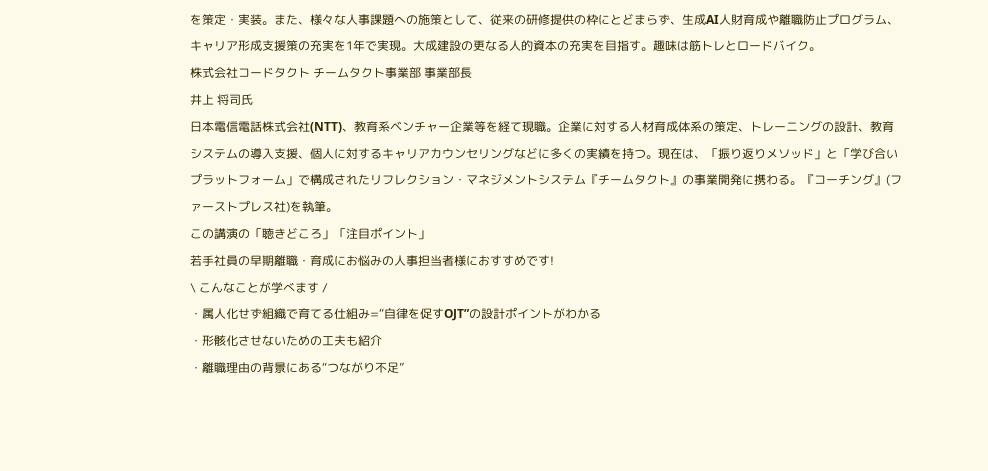を策定・実装。また、様々な人事課題への施策として、従来の研修提供の枠にとどまらず、生成AI人財育成や離職防止プログラム、キャリア形成支援策の充実を1年で実現。大成建設の更なる人的資本の充実を目指す。趣味は筋トレとロードバイク。
株式会社コードタクト チームタクト事業部 事業部長
井上 将司氏
日本電信電話株式会社(NTT)、教育系ベンチャー企業等を経て現職。企業に対する人材育成体系の策定、トレーニングの設計、教育システムの導入支援、個人に対するキャリアカウンセリングなどに多くの実績を持つ。現在は、「振り返りメソッド」と「学び合いプラットフォーム」で構成されたリフレクション・マネジメントシステム『チームタクト』の事業開発に携わる。『コーチング』(ファーストプレス社)を執筆。
この講演の「聴きどころ」「注目ポイント」
若手社員の早期離職・育成にお悩みの人事担当者様におすすめです!
\ こんなことが学べます /
・属人化せず組織で育てる仕組み=“自律を促すOJT”の設計ポイントがわかる
・形骸化させないための工夫も紹介
・離職理由の背景にある“つながり不足”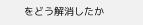をどう解消したか